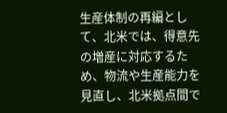生産体制の再編として、北米では、得意先の増産に対応するため、物流や生産能力を見直し、北米拠点間で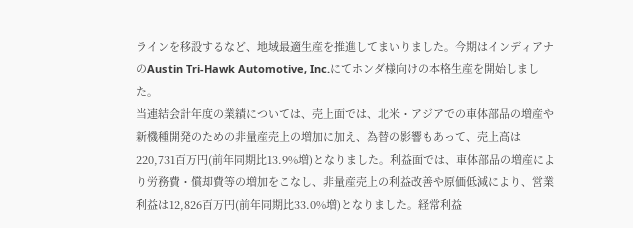ラインを移設するなど、地域最適生産を推進してまいりました。今期はインディアナのAustin Tri-Hawk Automotive, Inc.にてホンダ様向けの本格生産を開始しました。
当連結会計年度の業績については、売上面では、北米・アジアでの車体部品の増産や新機種開発のための非量産売上の増加に加え、為替の影響もあって、売上高は220,731百万円(前年同期比13.9%増)となりました。利益面では、車体部品の増産により労務費・償却費等の増加をこなし、非量産売上の利益改善や原価低減により、営業利益は12,826百万円(前年同期比33.0%増)となりました。経常利益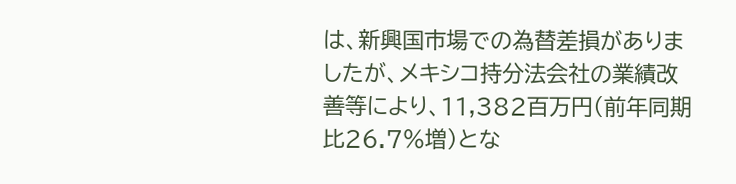は、新興国市場での為替差損がありましたが、メキシコ持分法会社の業績改善等により、11,382百万円(前年同期比26.7%増)とな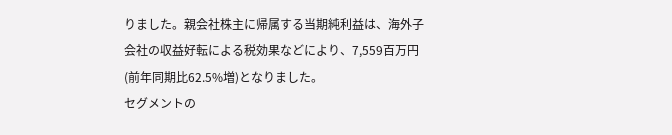りました。親会社株主に帰属する当期純利益は、海外子会社の収益好転による税効果などにより、7,559百万円(前年同期比62.5%増)となりました。
セグメントの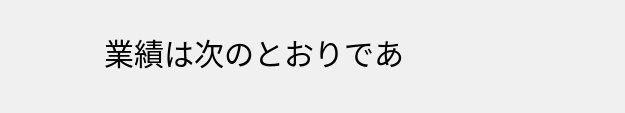業績は次のとおりであ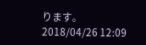ります。
2018/04/26 12:09